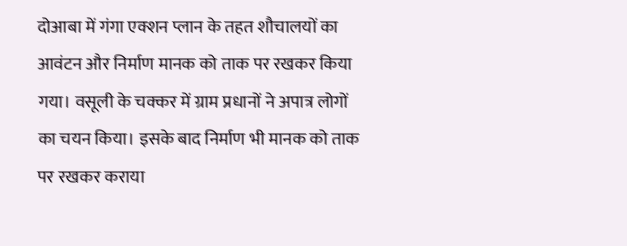दोआबा में गंगा एक्शन प्लान के तहत शौचालयों का आवंटन और निर्माण मानक को ताक पर रखकर किया गया। वसूली के चक्कर में ग्राम प्रधानों ने अपात्र लोगों का चयन किया। इसके बाद निर्माण भी मानक को ताक पर रखकर कराया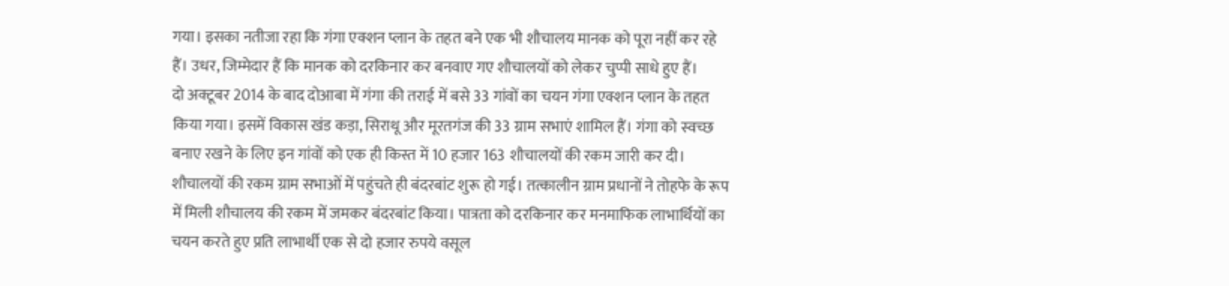गया। इसका नतीजा रहा कि गंगा एक्शन प्लान के तहत बने एक भी शौचालय मानक को पूरा नहीं कर रहे हैं। उधर, जिम्मेदार हैं कि मानक को दरकिनार कर बनवाए गए शौचालयों को लेकर चुप्पी साधे हुए हैं।
दो अक्टूबर 2014 के बाद दोआबा में गंगा की तराई में बसे 33 गांवों का चयन गंगा एक्शन प्लान के तहत किया गया। इसमें विकास खंड कड़ा, सिराथू और मूरतगंज की 33 ग्राम सभाएं शामिल हैं। गंगा को स्वच्छ बनाए रखने के लिए इन गांवों को एक ही किस्त में 10 हजार 163 शौचालयों की रकम जारी कर दी। शौचालयों की रकम ग्राम सभाओं में पहुंचते ही बंदरबांट शुरू हो गई। तत्कालीन ग्राम प्रधानों ने तोहफे के रूप में मिली शौचालय की रकम में जमकर बंदरबांट किया। पात्रता को दरकिनार कर मनमाफिक लाभार्थियों का चयन करते हुए प्रति लाभार्थी एक से दो हजार रुपये वसूल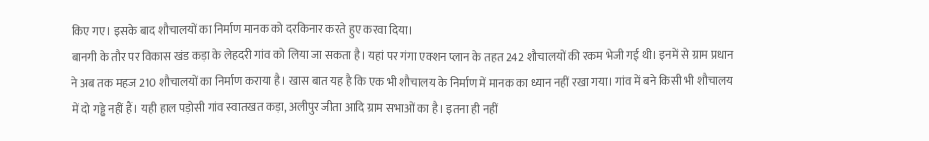किए गए। इसके बाद शौचालयों का निर्माण मानक को दरकिनार करते हुए करवा दिया।
बानगी के तौर पर विकास खंड कड़ा के लेहदरी गांव को लिया जा सकता है। यहां पर गंगा एक्शन प्लान के तहत 242 शौचालयों की रकम भेजी गई थी। इनमें से ग्राम प्रधान ने अब तक महज 210 शौचालयों का निर्माण कराया है। खास बात यह है कि एक भी शौचालय के निर्माण में मानक का ध्यान नहीं रखा गया। गांव में बने किसी भी शौचालय में दो गड्ढे नहीं हैं। यही हाल पड़ोसी गांव स्वातखत कड़ा, अलीपुर जीता आदि ग्राम सभाओं का है। इतना ही नहीं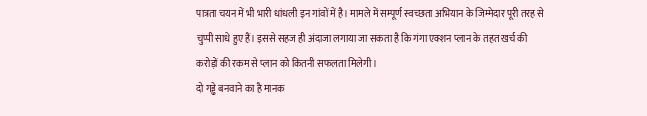पात्रता चयन में भी भारी धांधली इन गांवों में है। मामले में सम्पूर्ण स्वच्छता अभियान के जिम्मेदार पूरी तरह से चुप्पी साधे हुए हैं। इससे सहज ही अंदाजा लगाया जा सकता है कि गंगा एक्शन प्लान के तहत खर्च की करोड़ों की रकम से प्लान को कितनी सफलता मिलेगी।
दो गड्ढे बनवाने का है मानक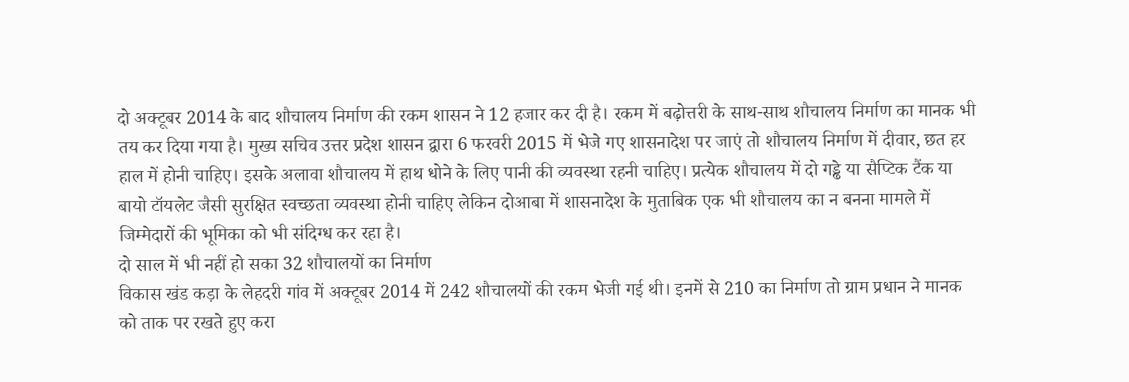दो अक्टूबर 2014 के बाद शौचालय निर्माण की रकम शासन ने 12 हजार कर दी है। रकम में बढ़ोत्तरी के साथ-साथ शौचालय निर्माण का मानक भी तय कर दिया गया है। मुख्य सचिव उत्तर प्रदेश शासन द्वारा 6 फरवरी 2015 में भेजे गए शासनादेश पर जाएं तो शौचालय निर्माण में दीवार, छत हर हाल में होनी चाहिए। इसके अलावा शौचालय में हाथ धोने के लिए पानी की व्यवस्था रहनी चाहिए। प्रत्येक शौचालय में दो गड्ढे या सैप्टिक टैंक या बायो टॉयलेट जैसी सुरक्षित स्वच्छता व्यवस्था होनी चाहिए लेकिन दोआबा में शासनादेश के मुताबिक एक भी शौचालय का न बनना मामले में जिम्मेदारों की भूमिका को भी संदिग्ध कर रहा है।
दो साल में भी नहीं हो सका 32 शौचालयों का निर्माण
विकास खंड कड़ा के लेहदरी गांव में अक्टूबर 2014 में 242 शौचालयों की रकम भेजी गई थी। इनमें से 210 का निर्माण तो ग्राम प्रधान ने मानक को ताक पर रखते हुए करा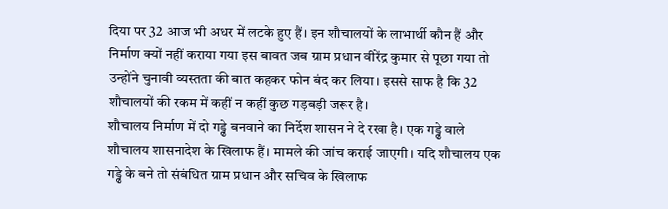दिया पर 32 आज भी अधर में लटके हुए हैं। इन शौचालयों के लाभार्थी कौन हैं और निर्माण क्यों नहीं कराया गया इस बावत जब ग्राम प्रधान वीरेंद्र कुमार से पूछा गया तो उन्होंने चुनावी व्यस्तता की बात कहकर फोन बंद कर लिया। इससे साफ है कि 32 शौचालयों की रकम में कहीं न कहीं कुछ गड़बड़ी जरूर है।
शौचालय निर्माण में दो गड्ढे बनवाने का निर्देश शासन ने दे रखा है। एक गड्ढे वाले शौचालय शासनादेश के खिलाफ हैं। मामले की जांच कराई जाएगी। यदि शौचालय एक गड्ढे के बने तो संबंधित ग्राम प्रधान और सचिव के खिलाफ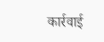कार्रवाई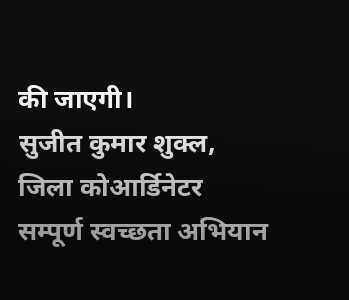की जाएगी।
सुजीत कुमार शुक्ल, जिला कोआर्डिनेटर
सम्पूर्ण स्वच्छता अभियान